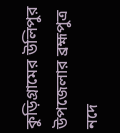কুড়িগ্রামের উলিপুর উপজেলার ব্রহ্মপুত্র নদে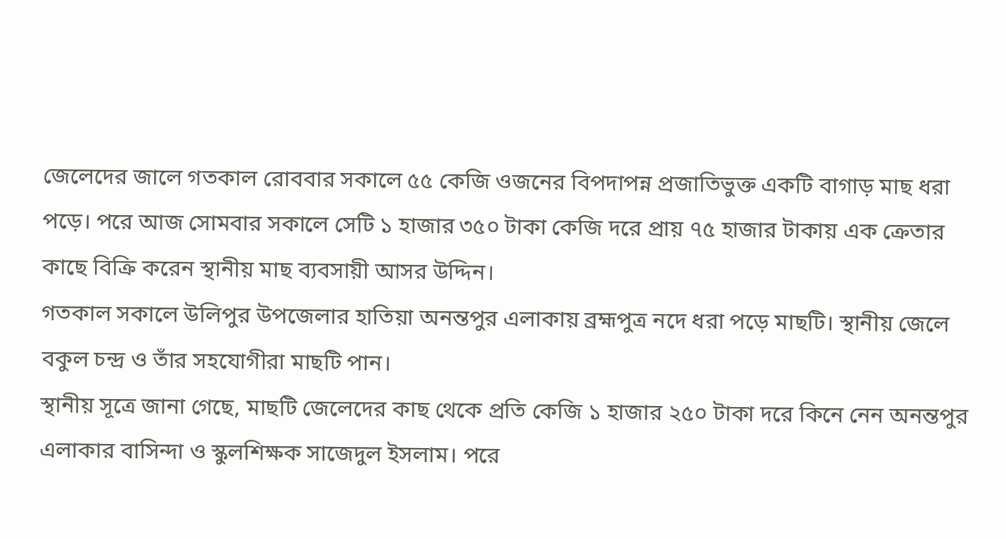জেলেদের জালে গতকাল রোববার সকালে ৫৫ কেজি ওজনের বিপদাপন্ন প্রজাতিভুক্ত একটি বাগাড় মাছ ধরা পড়ে। পরে আজ সোমবার সকালে সেটি ১ হাজার ৩৫০ টাকা কেজি দরে প্রায় ৭৫ হাজার টাকায় এক ক্রেতার কাছে বিক্রি করেন স্থানীয় মাছ ব্যবসায়ী আসর উদ্দিন।
গতকাল সকালে উলিপুর উপজেলার হাতিয়া অনন্তপুর এলাকায় ব্রহ্মপুত্র নদে ধরা পড়ে মাছটি। স্থানীয় জেলে বকুল চন্দ্র ও তাঁর সহযোগীরা মাছটি পান।
স্থানীয় সূত্রে জানা গেছে, মাছটি জেলেদের কাছ থেকে প্রতি কেজি ১ হাজার ২৫০ টাকা দরে কিনে নেন অনন্তপুর এলাকার বাসিন্দা ও স্কুলশিক্ষক সাজেদুল ইসলাম। পরে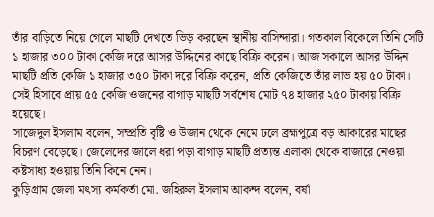তাঁর বাড়িতে নিয়ে গেলে মাছটি দেখতে ভিড় করছেন স্থানীয় বাসিন্দারা। গতকাল বিকেলে তিনি সেটি ১ হাজার ৩০০ টাকা কেজি দরে আসর উদ্দিনের কাছে বিক্রি করেন। আজ সকালে আসর উদ্দিন মাছটি প্রতি কেজি ১ হাজার ৩৫০ টাকা দরে বিক্রি করেন, প্রতি কেজিতে তাঁর লাভ হয় ৫০ টাকা। সেই হিসাবে প্রায় ৫৫ কেজি ওজনের বাগাড় মাছটি সর্বশেষ মোট ৭৪ হাজার ২৫০ টাকায় বিক্রি হয়েছে।
সাজেদুল ইসলাম বলেন, সম্প্রতি বৃষ্টি ও উজান থেকে নেমে ঢলে ব্রহ্মপুত্রে বড় আকারের মাছের বিচরণ বেড়েছে। জেলেদের জালে ধরা পড়া বাগাড় মাছটি প্রত্যন্ত এলাকা থেকে বাজারে নেওয়া কষ্টসাধ্য হওয়ায় তিনি কিনে নেন।
কুড়িগ্রাম জেলা মৎস্য কর্মকর্তা মো. জহিরুল ইসলাম আকন্দ বলেন, বর্ষা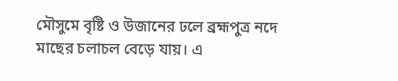মৌসুমে বৃষ্টি ও উজানের ঢলে ব্রহ্মপুত্র নদে মাছের চলাচল বেড়ে যায়। এ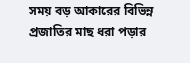সময় বড় আকারের বিভিন্ন প্রজাতির মাছ ধরা পড়ার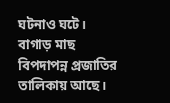ঘটনাও ঘটে। বাগাড় মাছ বিপদাপন্ন প্রজাতির তালিকায় আছে।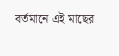বর্তমানে এই মাছের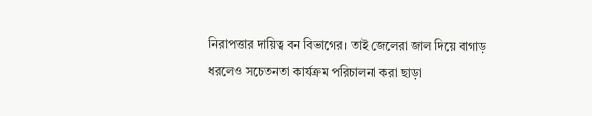নিরাপত্তার দায়িত্ব বন বিভাগের। তাই জেলেরা জাল দিয়ে বাগাড় ধরলেও সচেতনতা কার্যক্রম পরিচালনা করা ছাড়া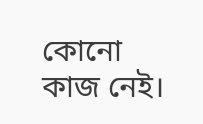কোনো কাজ নেই।